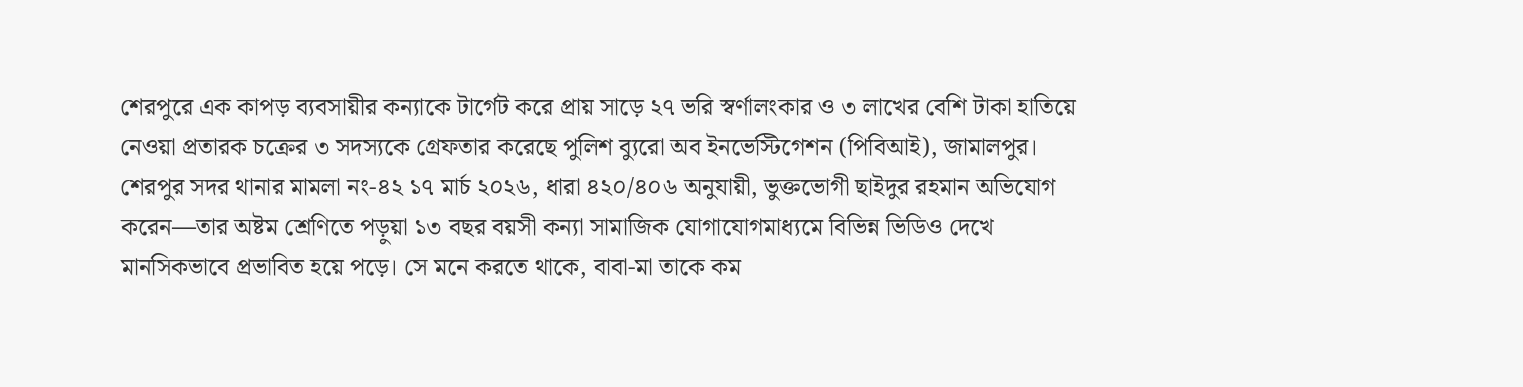শেরপুরে এক কাপড় ব্যবসায়ীর কন্যাকে টার্গেট করে প্রায় সাড়ে ২৭ ভরি স্বর্ণালংকার ও ৩ লাখের বেশি টাকা হাতিয়ে নেওয়া প্রতারক চক্রের ৩ সদস্যকে গ্রেফতার করেছে পুলিশ ব্যুরো অব ইনভেস্টিগেশন (পিবিআই), জামালপুর।
শেরপুর সদর থানার মামলা নং-৪২ ১৭ মার্চ ২০২৬, ধারা ৪২০/৪০৬ অনুযায়ী, ভুক্তভোগী ছাইদুর রহমান অভিযোগ করেন—তার অষ্টম শ্রেণিতে পড়ুয়া ১৩ বছর বয়সী কন্যা সামাজিক যোগাযোগমাধ্যমে বিভিন্ন ভিডিও দেখে মানসিকভাবে প্রভাবিত হয়ে পড়ে। সে মনে করতে থাকে, বাবা-মা তাকে কম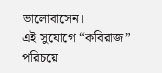ভালোবাসেন।
এই সুযোগে “কবিরাজ” পরিচয়ে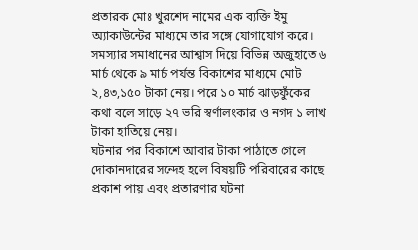প্রতারক মোঃ খুরশেদ নামের এক ব্যক্তি ইমু অ্যাকাউন্টের মাধ্যমে তার সঙ্গে যোগাযোগ করে। সমস্যার সমাধানের আশ্বাস দিয়ে বিভিন্ন অজুহাতে ৬ মার্চ থেকে ৯ মার্চ পর্যন্ত বিকাশের মাধ্যমে মোট ২,৪৩,১৫০ টাকা নেয়। পরে ১০ মার্চ ঝাড়ফুঁকের কথা বলে সাড়ে ২৭ ভরি স্বর্ণালংকার ও নগদ ১ লাখ টাকা হাতিয়ে নেয়।
ঘটনার পর বিকাশে আবার টাকা পাঠাতে গেলে দোকানদারের সন্দেহ হলে বিষয়টি পরিবারের কাছে প্রকাশ পায় এবং প্রতারণার ঘটনা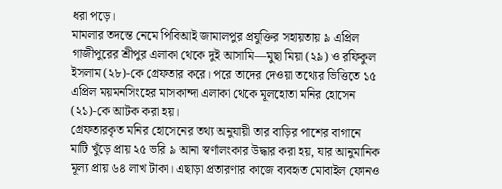ধরা পড়ে।
মামলার তদন্তে নেমে পিবিআই জামালপুর প্রযুক্তির সহায়তায় ৯ এপ্রিল গাজীপুরের শ্রীপুর এলাকা থেকে দুই আসামি—মুছা মিয়া (২৯) ও রফিকুল ইসলাম (২৮)-কে গ্রেফতার করে। পরে তাদের দেওয়া তথ্যের ভিত্তিতে ১৫ এপ্রিল ময়মনসিংহের মাসকান্দা এলাকা থেকে মূলহোতা মনির হোসেন (২১)-কে আটক করা হয়।
গ্রেফতারকৃত মনির হোসেনের তথ্য অনুযায়ী তার বাড়ির পাশের বাগানে মাটি খুঁড়ে প্রায় ২৫ ভরি ৯ আনা স্বর্ণালংকার উদ্ধার করা হয়, যার আনুমানিক মূল্য প্রায় ৬৪ লাখ টাকা। এছাড়া প্রতারণার কাজে ব্যবহৃত মোবাইল ফোনও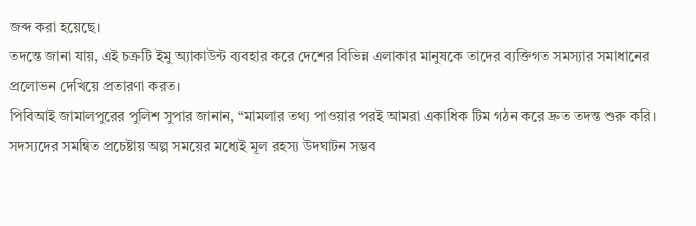জব্দ করা হয়েছে।
তদন্তে জানা যায়, এই চক্রটি ইমু অ্যাকাউন্ট ব্যবহার করে দেশের বিভিন্ন এলাকার মানুষকে তাদের ব্যক্তিগত সমস্যার সমাধানের প্রলোভন দেখিয়ে প্রতারণা করত।
পিবিআই জামালপুরের পুলিশ সুপার জানান, “মামলার তথ্য পাওয়ার পরই আমরা একাধিক টিম গঠন করে দ্রুত তদন্ত শুরু করি। সদস্যদের সমন্বিত প্রচেষ্টায় অল্প সময়ের মধ্যেই মূল রহস্য উদঘাটন সম্ভব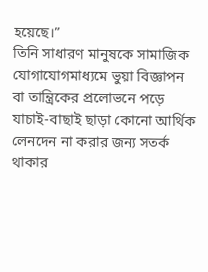হয়েছে।”
তিনি সাধারণ মানুষকে সামাজিক যোগাযোগমাধ্যমে ভুয়া বিজ্ঞাপন বা তান্ত্রিকের প্রলোভনে পড়ে যাচাই-বাছাই ছাড়া কোনো আর্থিক লেনদেন না করার জন্য সতর্ক থাকার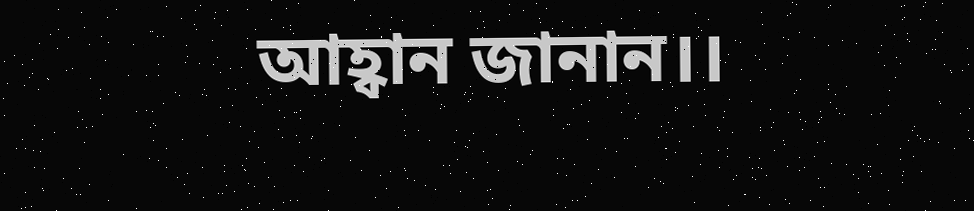আহ্বান জানান।।